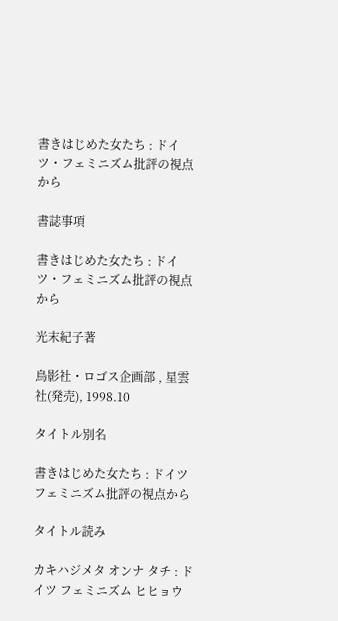書きはじめた女たち : ドイツ・フェミニズム批評の視点から

書誌事項

書きはじめた女たち : ドイツ・フェミニズム批評の視点から

光末紀子著

鳥影社・ロゴス企画部 , 星雲社(発売), 1998.10

タイトル別名

書きはじめた女たち : ドイツフェミニズム批評の視点から

タイトル読み

カキハジメタ オンナ タチ : ドイツ フェミニズム ヒヒョウ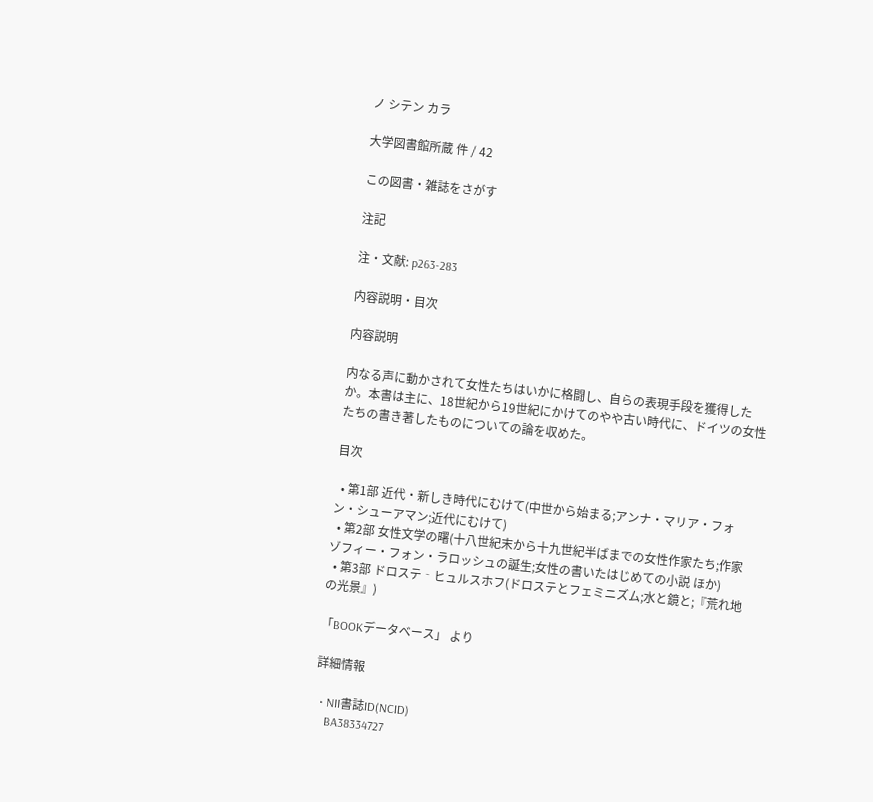ノ シテン カラ

大学図書館所蔵 件 / 42

この図書・雑誌をさがす

注記

注・文献: p263-283

内容説明・目次

内容説明

内なる声に動かされて女性たちはいかに格闘し、自らの表現手段を獲得したか。本書は主に、18世紀から19世紀にかけてのやや古い時代に、ドイツの女性たちの書き著したものについての論を収めた。

目次

  • 第1部 近代・新しき時代にむけて(中世から始まる;アンナ・マリア・フォン・シューアマン;近代にむけて)
  • 第2部 女性文学の曙(十八世紀末から十九世紀半ばまでの女性作家たち;作家ゾフィー・フォン・ラロッシュの誕生;女性の書いたはじめての小説 ほか)
  • 第3部 ドロステ‐ヒュルスホフ(ドロステとフェミニズム;水と鏡と;『荒れ地の光景』)

「BOOKデータベース」 より

詳細情報

  • NII書誌ID(NCID)
    BA38334727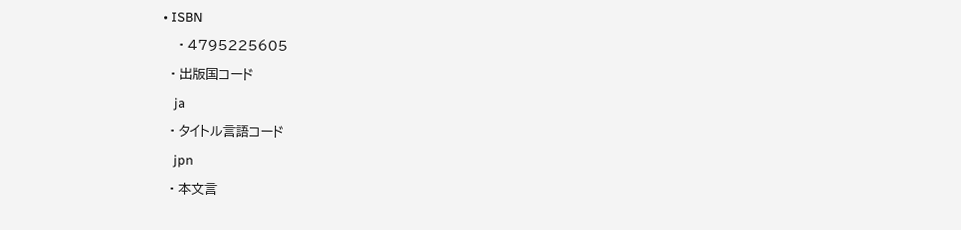• ISBN
    • 4795225605
  • 出版国コード
    ja
  • タイトル言語コード
    jpn
  • 本文言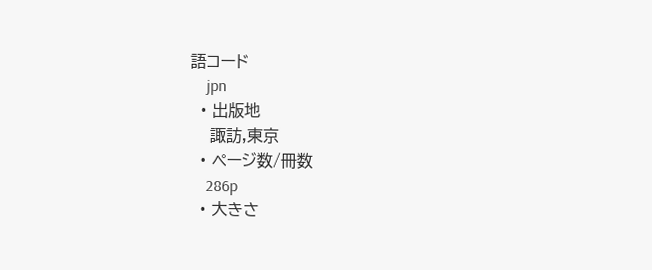語コード
    jpn
  • 出版地
    諏訪,東京
  • ページ数/冊数
    286p
  • 大きさ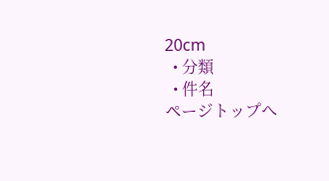20cm
  • 分類
  • 件名
ページトップへ